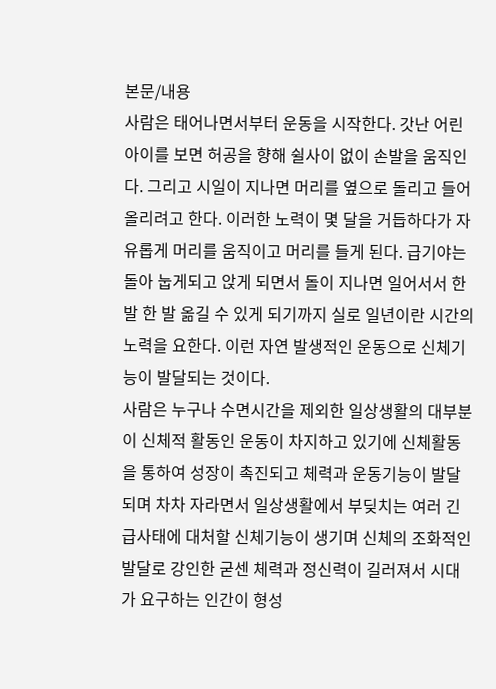본문/내용
사람은 태어나면서부터 운동을 시작한다. 갓난 어린아이를 보면 허공을 향해 쉴사이 없이 손발을 움직인다. 그리고 시일이 지나면 머리를 옆으로 돌리고 들어올리려고 한다. 이러한 노력이 몇 달을 거듭하다가 자유롭게 머리를 움직이고 머리를 들게 된다. 급기야는 돌아 눕게되고 앉게 되면서 돌이 지나면 일어서서 한 발 한 발 옮길 수 있게 되기까지 실로 일년이란 시간의 노력을 요한다. 이런 자연 발생적인 운동으로 신체기능이 발달되는 것이다.
사람은 누구나 수면시간을 제외한 일상생활의 대부분이 신체적 활동인 운동이 차지하고 있기에 신체활동을 통하여 성장이 촉진되고 체력과 운동기능이 발달되며 차차 자라면서 일상생활에서 부딪치는 여러 긴급사태에 대처할 신체기능이 생기며 신체의 조화적인 발달로 강인한 굳센 체력과 정신력이 길러져서 시대가 요구하는 인간이 형성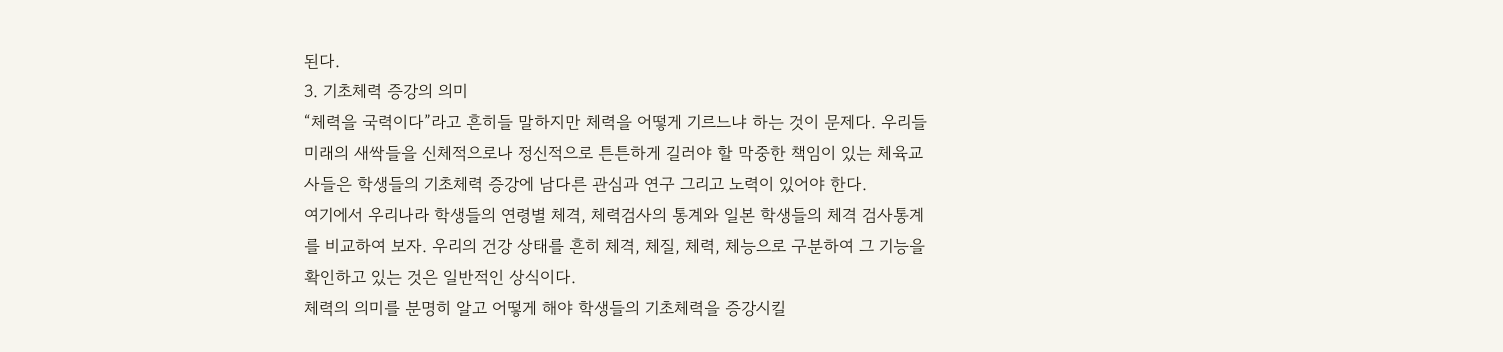된다.
3. 기초체력 증강의 의미
“체력을 국력이다”라고 흔히들 말하지만 체력을 어떻게 기르느냐 하는 것이 문제다. 우리들 미래의 새싹들을 신체적으로나 정신적으로 튼튼하게 길러야 할 막중한 책임이 있는 체육교사들은 학생들의 기초체력 증강에 남다른 관심과 연구 그리고 노력이 있어야 한다.
여기에서 우리나라 학생들의 연령별 체격, 체력검사의 통계와 일본 학생들의 체격 검사통계를 비교하여 보자. 우리의 건강 상태를 흔히 체격, 체질, 체력, 체능으로 구분하여 그 기능을 확인하고 있는 것은 일반적인 상식이다.
체력의 의미를 분명히 알고 어떻게 해야 학생들의 기초체력을 증강시킬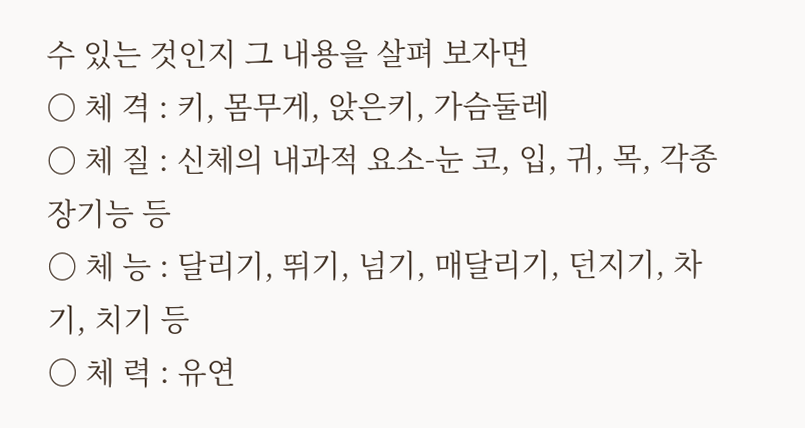수 있는 것인지 그 내용을 살펴 보자면
○ 체 격 : 키, 몸무게, 앉은키, 가슴둘레
○ 체 질 : 신체의 내과적 요소-눈 코, 입, 귀, 목, 각종 장기능 등
○ 체 능 : 달리기, 뛰기, 넘기, 매달리기, 던지기, 차기, 치기 등
○ 체 력 : 유연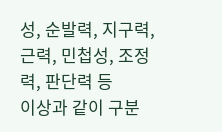성, 순발력, 지구력, 근력, 민첩성, 조정력, 판단력 등
이상과 같이 구분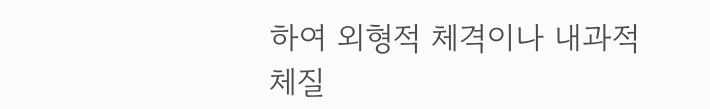하여 외형적 체격이나 내과적 체질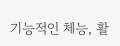기능적인 체능, 활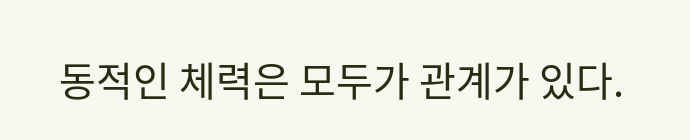동적인 체력은 모두가 관계가 있다.